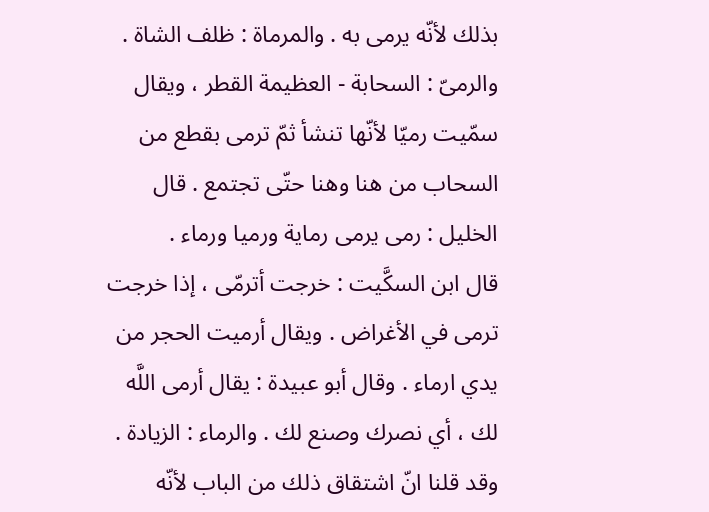بذلك لأنّه يرمى به . والمرماة : ظلف الشاة . والرمىّ : السحابة - العظيمة القطر ، ويقال سمّيت رميّا لأنّها تنشأ ثمّ ترمى بقطع من السحاب من هنا وهنا حتّى تجتمع . قال الخليل : رمى يرمى رماية ورميا ورماء .
قال ابن السكَّيت : خرجت أترمّى ، إذا خرجت ترمى في الأغراض . ويقال أرميت الحجر من يدي ارماء . وقال أبو عبيدة : يقال أرمى اللَّه لك ، أي نصرك وصنع لك . والرماء : الزيادة . وقد قلنا انّ اشتقاق ذلك من الباب لأنّه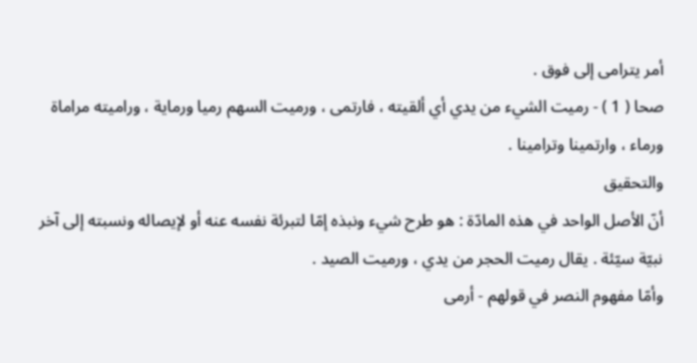أمر يترامى إلى فوق .
صحا ( 1 ) - رميت الشيء من يدي أي ألقيته ، فارتمى ، ورميت السهم رميا ورماية ، وراميته مراماة ورماء ، وارتمينا وترامينا .
والتحقيق
أنّ الأصل الواحد في هذه المادّة : هو طرح شيء ونبذه إمّا لتبرئة نفسه عنه أو لإيصاله ونسبته إلى آخر نبيّة سيّئة . يقال رميت الحجر من يدي ، ورميت الصيد .
وأمّا مفهوم النصر في قولهم - أرمى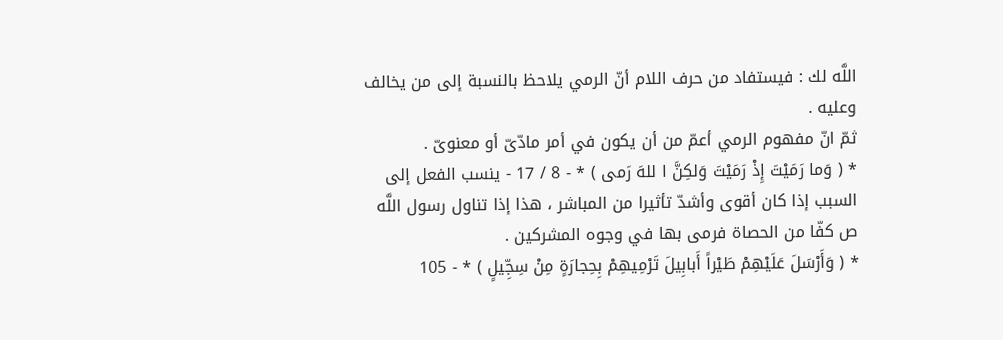اللَّه لك : فيستفاد من حرف اللام أنّ الرمي يلاحظ بالنسبة إلى من يخالف وعليه .
ثمّ انّ مفهوم الرمي أعمّ من أن يكون في أمر مادّىّ أو معنوىّ .
* ( وَما رَمَيْتَ إِذْ رَمَيْتَ وَلكِنَّ ا للهَ رَمى ) * - 8 / 17 - ينسب الفعل إلى السبب إذا كان أقوى وأشدّ تأثيرا من المباشر ، هذا إذا تناول رسول اللَّه ص كفّا من الحصاة فرمى بها في وجوه المشركين .
* ( وَأَرْسَلَ عَلَيْهِمْ طَيْراً أَبابِيلَ تَرْمِيهِمْ بِحِجارَةٍ مِنْ سِجِّيلٍ ) * - 105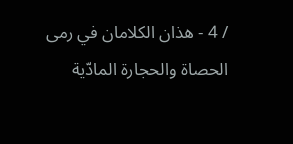/ 4 - هذان الكلامان في رمى الحصاة والحجارة المادّية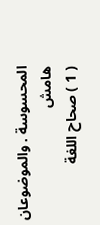المحسوسة . والموضوعان
هامش
( 1 ) صحاح اللغة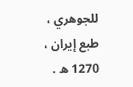للجوهري ، طبع إيران ، 1270 ه .